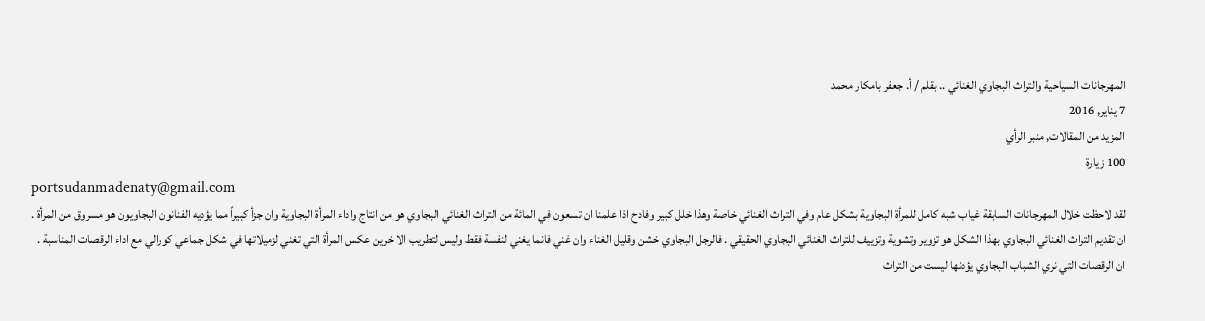المهرجانات السياحية والتراث البجاوي الغنائي .. بقلم / أ. جعفر بامكار محمد
7 يناير, 2016
المزيد من المقالات, منبر الرأي
100 زيارة
portsudanmadenaty@gmail.com
لقد لاحظت خلال المهرجانات السابقة غياب شبه كامل للمرأة البجاوية بشكل عام وفي التراث الغنائي خاصة وهذا خلل كبير وفادح اذا علمنا ان تسعون في المائة من التراث الغنائي البجاوي هو من انتاج واداء المرأة البجاوية وان جزأ كبيراً مما يؤديه الفنانون البجاويون هو مسروق من المرأة .
ان تقديم التراث الغنائي البجاوي بهذا الشكل هو تزوير وتشوية وتزييف للتراث الغنائي البجاوي الحقيقي . فالرجل البجاوي خشن وقليل الغناء وان غني فانما يغني لنفسة فقط وليس لتطريب الا خرين عكس المرأة التي تغني لزميلاتها في شكل جماعي كورالي مع اداء الرقصات المناسبة . ان الرقصات التي نري الشباب البجاوي يؤدنها ليست من التراث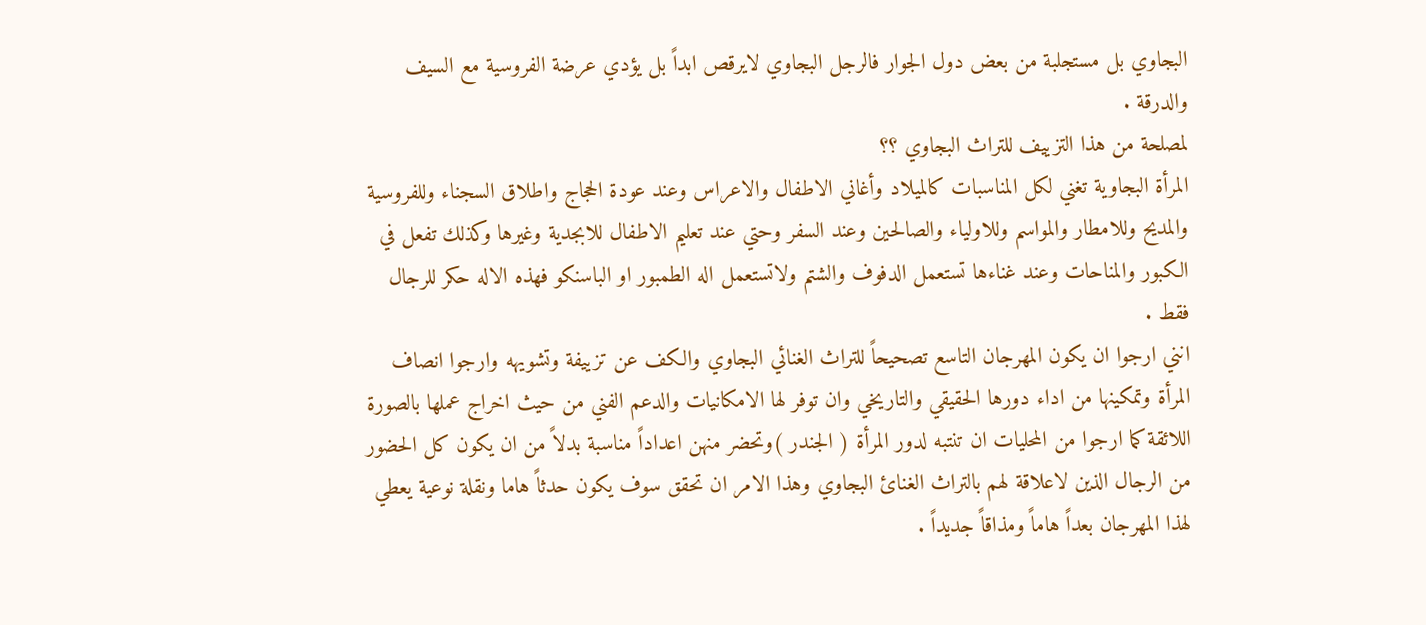البجاوي بل مستجلبة من بعض دول الجوار فالرجل البجاوي لايرقص ابداً بل يؤدي عرضة الفروسية مع السيف والدرقة .
لمصلحة من هذا التزييف للتراث البجاوي ؟؟
المرأة البجاوية تغني لكل المناسبات كالميلاد وأغاني الاطفال والاعراس وعند عودة الحجاج واطلاق السجناء وللفروسية والمديح وللامطار والمواسم وللاولياء والصالحين وعند السفر وحتي عند تعليم الاطفال للابجدية وغيرها وكذلك تفعل في الكبور والمناحات وعند غناءها تستعمل الدفوف والشتم ولاتستعمل اله الطمبور او الباسنكو فهذه الاله حكر للرجال فقط .
انني ارجوا ان يكون المهرجان التاسع تصحيحاً للتراث الغنائي البجاوي والكف عن تزييفة وتشويهه وارجوا انصاف المرأة وتمكينها من اداء دورها الحقيقي والتاريخي وان توفر لها الامكانيات والدعم الفني من حيث اخراج عملها بالصورة اللائقة كما ارجوا من المحليات ان تنتبه لدور المرأة ( الجندر )وتحضر منهن اعداداً مناسبة بدلاً من ان يكون كل الحضور من الرجال الذين لاعلاقة لهم بالتراث الغنائ البجاوي وهذا الامر ان تحقق سوف يكون حدثاً هاما ونقلة نوعية يعطي لهذا المهرجان بعداً هاماً ومذاقاً جديداً .